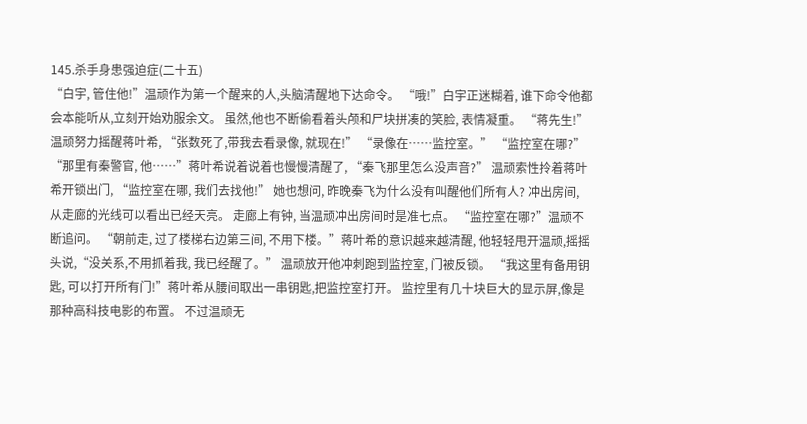145.杀手身患强迫症(二十五)
“白宇, 管住他!”温顽作为第一个醒来的人,头脑清醒地下达命令。 “哦!”白宇正迷糊着, 谁下命令他都会本能听从,立刻开始劝服余文。 虽然,他也不断偷看着头颅和尸块拼凑的笑脸, 表情凝重。 “蒋先生!”温顽努力摇醒蒋叶希, “张数死了,带我去看录像, 就现在!” “录像在……监控室。” “监控室在哪?” “那里有秦警官, 他……”蒋叶希说着说着也慢慢清醒了, “秦飞那里怎么没声音?” 温顽索性拎着蒋叶希开锁出门, “监控室在哪, 我们去找他!” 她也想问, 昨晚秦飞为什么没有叫醒他们所有人? 冲出房间, 从走廊的光线可以看出已经天亮。 走廊上有钟, 当温顽冲出房间时是准七点。 “监控室在哪?”温顽不断追问。 “朝前走, 过了楼梯右边第三间, 不用下楼。”蒋叶希的意识越来越清醒, 他轻轻甩开温顽,摇摇头说,“没关系,不用抓着我, 我已经醒了。” 温顽放开他冲刺跑到监控室, 门被反锁。 “我这里有备用钥匙, 可以打开所有门!”蒋叶希从腰间取出一串钥匙,把监控室打开。 监控里有几十块巨大的显示屏,像是那种高科技电影的布置。 不过温顽无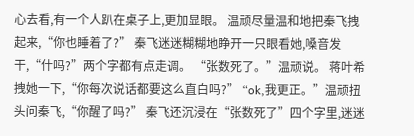心去看,有一个人趴在桌子上,更加显眼。 温顽尽量温和地把秦飞拽起来,“你也睡着了?” 秦飞迷迷糊糊地睁开一只眼看她,嗓音发干,“什吗?”两个字都有点走调。 “张数死了。”温顽说。 蒋叶希拽她一下,“你每次说话都要这么直白吗?” “ok,我更正。”温顽扭头问秦飞,“你醒了吗?” 秦飞还沉浸在“张数死了”四个字里,迷迷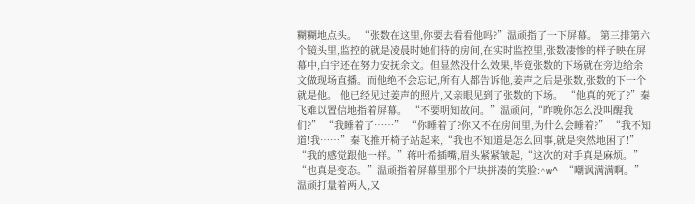糊糊地点头。 “张数在这里,你要去看看他吗?”温顽指了一下屏幕。 第三排第六个镜头里,监控的就是凌晨时她们待的房间,在实时监控里,张数凄惨的样子映在屏幕中,白宇还在努力安抚余文。但显然没什么效果,毕竟张数的下场就在旁边给余文做现场直播。而他绝不会忘记,所有人都告诉他,姜声之后是张数,张数的下一个就是他。 他已经见过姜声的照片,又亲眼见到了张数的下场。 “他真的死了?”秦飞难以置信地指着屏幕。 “不要明知故问。”温顽问,“昨晚你怎么没叫醒我们?” “我睡着了……” “你睡着了?你又不在房间里,为什么会睡着?” “我不知道!我……”秦飞推开椅子站起来,“我也不知道是怎么回事,就是突然地困了!” “我的感觉跟他一样。”蒋叶希插嘴,眉头紧紧皱起,“这次的对手真是麻烦。” “也真是变态。”温顽指着屏幕里那个尸块拼凑的笑脸:^w^ “嘲讽满满啊。”温顽打量着两人,又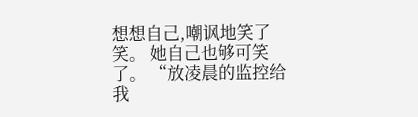想想自己,嘲讽地笑了笑。 她自己也够可笑了。 “放凌晨的监控给我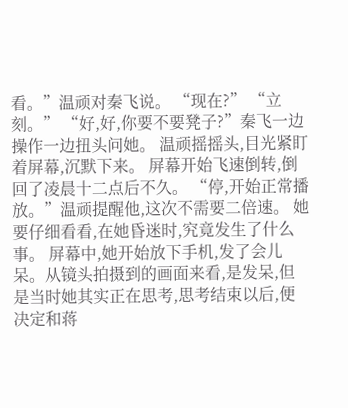看。”温顽对秦飞说。 “现在?” “立刻。” “好,好,你要不要凳子?”秦飞一边操作一边扭头问她。 温顽摇摇头,目光紧盯着屏幕,沉默下来。 屏幕开始飞速倒转,倒回了凌晨十二点后不久。 “停,开始正常播放。”温顽提醒他,这次不需要二倍速。 她要仔细看看,在她昏迷时,究竟发生了什么事。 屏幕中,她开始放下手机,发了会儿呆。从镜头拍摄到的画面来看,是发呆,但是当时她其实正在思考,思考结束以后,便决定和蒋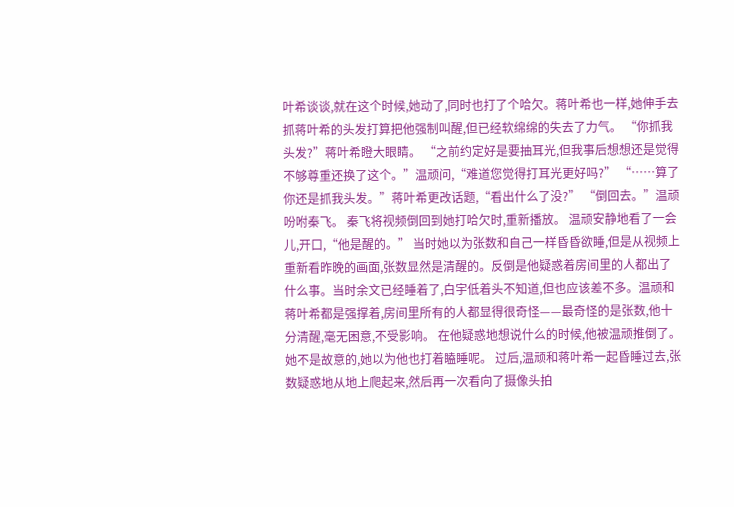叶希谈谈,就在这个时候,她动了,同时也打了个哈欠。蒋叶希也一样,她伸手去抓蒋叶希的头发打算把他强制叫醒,但已经软绵绵的失去了力气。 “你抓我头发?”蒋叶希瞪大眼睛。 “之前约定好是要抽耳光,但我事后想想还是觉得不够尊重还换了这个。”温顽问,“难道您觉得打耳光更好吗?” “……算了你还是抓我头发。”蒋叶希更改话题,“看出什么了没?” “倒回去。”温顽吩咐秦飞。 秦飞将视频倒回到她打哈欠时,重新播放。 温顽安静地看了一会儿,开口,“他是醒的。” 当时她以为张数和自己一样昏昏欲睡,但是从视频上重新看昨晚的画面,张数显然是清醒的。反倒是他疑惑着房间里的人都出了什么事。当时余文已经睡着了,白宇低着头不知道,但也应该差不多。温顽和蒋叶希都是强撑着,房间里所有的人都显得很奇怪——最奇怪的是张数,他十分清醒,毫无困意,不受影响。 在他疑惑地想说什么的时候,他被温顽推倒了。 她不是故意的,她以为他也打着瞌睡呢。 过后,温顽和蒋叶希一起昏睡过去,张数疑惑地从地上爬起来,然后再一次看向了摄像头拍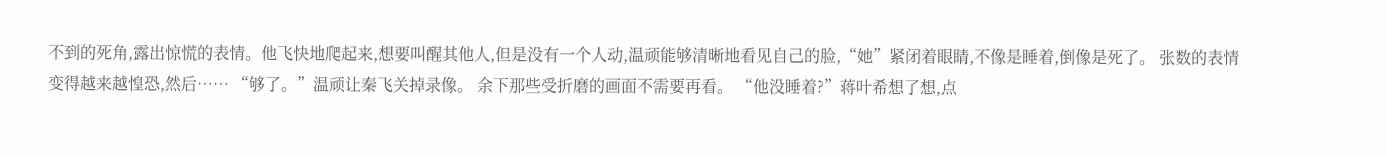不到的死角,露出惊慌的表情。他飞快地爬起来,想要叫醒其他人,但是没有一个人动,温顽能够清晰地看见自己的脸,“她”紧闭着眼睛,不像是睡着,倒像是死了。 张数的表情变得越来越惶恐,然后…… “够了。”温顽让秦飞关掉录像。 余下那些受折磨的画面不需要再看。 “他没睡着?”蒋叶希想了想,点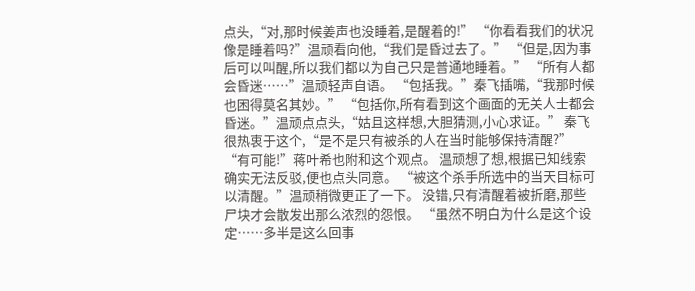点头,“对,那时候姜声也没睡着,是醒着的!” “你看看我们的状况像是睡着吗?”温顽看向他,“我们是昏过去了。” “但是,因为事后可以叫醒,所以我们都以为自己只是普通地睡着。” “所有人都会昏迷……”温顽轻声自语。 “包括我。”秦飞插嘴,“我那时候也困得莫名其妙。” “包括你,所有看到这个画面的无关人士都会昏迷。”温顽点点头,“姑且这样想,大胆猜测,小心求证。” 秦飞很热衷于这个,“是不是只有被杀的人在当时能够保持清醒?” “有可能!”蒋叶希也附和这个观点。 温顽想了想,根据已知线索确实无法反驳,便也点头同意。 “被这个杀手所选中的当天目标可以清醒。”温顽稍微更正了一下。 没错,只有清醒着被折磨,那些尸块才会散发出那么浓烈的怨恨。 “虽然不明白为什么是这个设定……多半是这么回事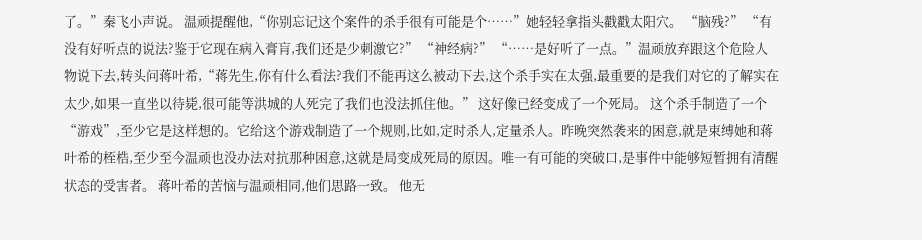了。”秦飞小声说。 温顽提醒他,“你别忘记这个案件的杀手很有可能是个……”她轻轻拿指头戳戳太阳穴。 “脑残?” “有没有好听点的说法?鉴于它现在病入膏肓,我们还是少刺激它?” “神经病?” “……是好听了一点。”温顽放弃跟这个危险人物说下去,转头问蒋叶希,“蒋先生,你有什么看法?我们不能再这么被动下去,这个杀手实在太强,最重要的是我们对它的了解实在太少,如果一直坐以待毙,很可能等洪城的人死完了我们也没法抓住他。” 这好像已经变成了一个死局。 这个杀手制造了一个“游戏”,至少它是这样想的。它给这个游戏制造了一个规则,比如,定时杀人,定量杀人。昨晚突然袭来的困意,就是束缚她和蒋叶希的桎梏,至少至今温顽也没办法对抗那种困意,这就是局变成死局的原因。唯一有可能的突破口,是事件中能够短暂拥有清醒状态的受害者。 蒋叶希的苦恼与温顽相同,他们思路一致。 他无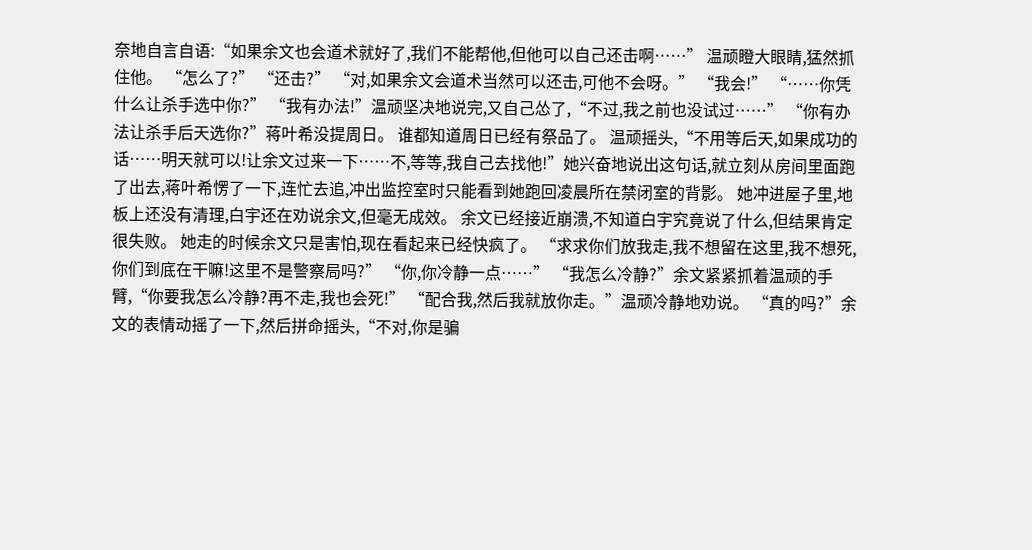奈地自言自语:“如果余文也会道术就好了,我们不能帮他,但他可以自己还击啊……” 温顽瞪大眼睛,猛然抓住他。 “怎么了?” “还击?” “对,如果余文会道术当然可以还击,可他不会呀。” “我会!” “……你凭什么让杀手选中你?” “我有办法!”温顽坚决地说完,又自己怂了,“不过,我之前也没试过……” “你有办法让杀手后天选你?”蒋叶希没提周日。 谁都知道周日已经有祭品了。 温顽摇头,“不用等后天,如果成功的话……明天就可以!让余文过来一下……不,等等,我自己去找他!”她兴奋地说出这句话,就立刻从房间里面跑了出去,蒋叶希愣了一下,连忙去追,冲出监控室时只能看到她跑回凌晨所在禁闭室的背影。 她冲进屋子里,地板上还没有清理,白宇还在劝说余文,但毫无成效。 余文已经接近崩溃,不知道白宇究竟说了什么,但结果肯定很失败。 她走的时候余文只是害怕,现在看起来已经快疯了。 “求求你们放我走,我不想留在这里,我不想死,你们到底在干嘛!这里不是警察局吗?” “你,你冷静一点……” “我怎么冷静?”余文紧紧抓着温顽的手臂,“你要我怎么冷静?再不走,我也会死!” “配合我,然后我就放你走。”温顽冷静地劝说。 “真的吗?”余文的表情动摇了一下,然后拼命摇头,“不对,你是骗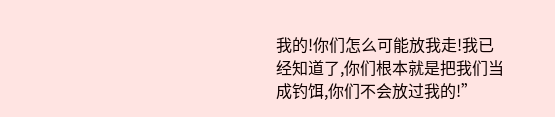我的!你们怎么可能放我走!我已经知道了,你们根本就是把我们当成钓饵,你们不会放过我的!”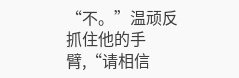“不。”温顽反抓住他的手臂,“请相信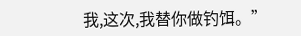我,这次,我替你做钓饵。”